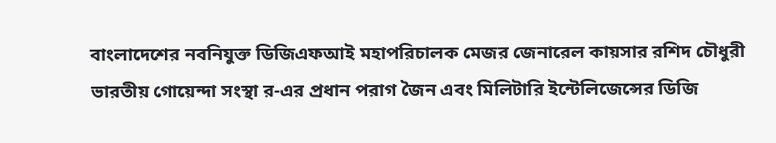বাংলাদেশের নবনিযুক্ত ডিজিএফআই মহাপরিচালক মেজর জেনারেল কায়সার রশিদ চৌধুরী ভারতীয় গোয়েন্দা সংস্থা র-এর প্রধান পরাগ জৈন এবং মিলিটারি ইন্টেলিজেন্সের ডিজি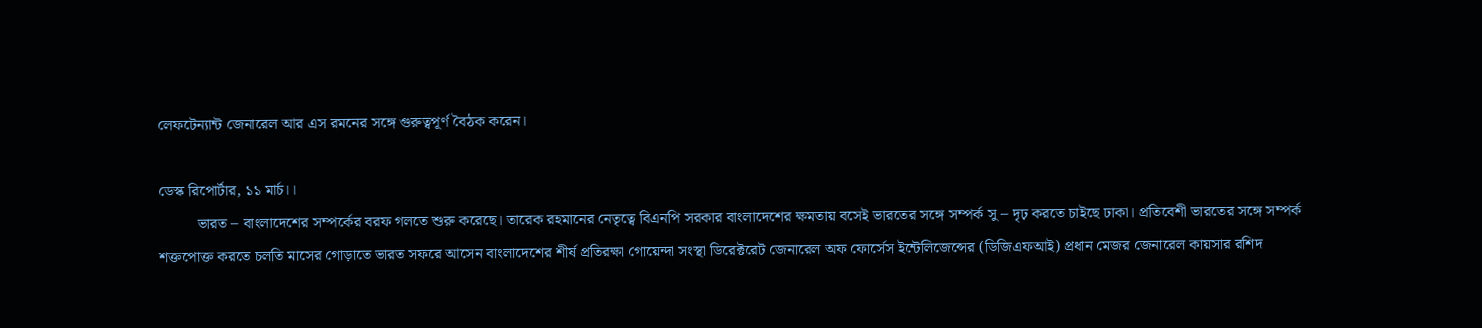লেফটেন্যান্ট জেনারেল আর এস রমনের সঙ্গে গুরুত্বপূর্ণ বৈঠক করেন।

ডেস্ক রিপোর্টার, ১১ মার্চ।।
          ভারত – বাংলাদেশের সম্পর্কের বরফ গলতে শুরু করেছে। তারেক রহমানের নেতৃত্বে বিএনপি সরকার বাংলাদেশের ক্ষমতায় বসেই ভারতের সঙ্গে সম্পর্ক সু – দৃঢ় করতে চাইছে ঢাকা। প্রতিবেশী ভারতের সঙ্গে সম্পর্ক শক্তপোক্ত করতে চলতি মাসের গোড়াতে ভারত সফরে আসেন বাংলাদেশের শীর্ষ প্রতিরক্ষা গোয়েন্দা সংস্থা ডিরেক্টরেট জেনারেল অফ ফোর্সেস ইন্টেলিজেন্সের (ডিজিএফআই) প্রধান মেজর জেনারেল কায়সার রশিদ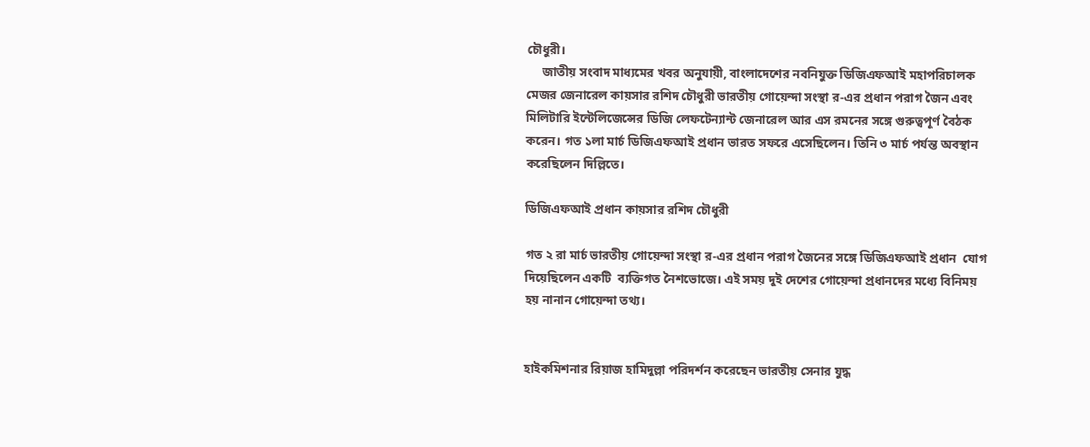চৌধুরী।
     জাতীয় সংবাদ মাধ্যমের খবর অনুযায়ী, বাংলাদেশের নবনিযুক্ত ডিজিএফআই মহাপরিচালক মেজর জেনারেল কায়সার রশিদ চৌধুরী ভারতীয় গোয়েন্দা সংস্থা র-এর প্রধান পরাগ জৈন এবং মিলিটারি ইন্টেলিজেন্সের ডিজি লেফটেন্যান্ট জেনারেল আর এস রমনের সঙ্গে গুরুত্বপূর্ণ বৈঠক করেন। গত ১লা মার্চ ডিজিএফআই প্রধান ভারত সফরে এসেছিলেন। তিনি ৩ মার্চ পর্যন্ত অবস্থান করেছিলেন দিল্লিতে।

ডিজিএফআই প্রধান কায়সার রশিদ চৌধুরী

গত ২ রা মার্চ ভারতীয় গোয়েন্দা সংস্থা র-এর প্রধান পরাগ জৈনের সঙ্গে ডিজিএফআই প্রধান  যোগ দিয়েছিলেন একটি  ব্যক্তিগত নৈশভোজে। এই সময় দুই দেশের গোয়েন্দা প্রধানদের মধ্যে বিনিময় হয় নানান গোয়েন্দা তথ্য।


হাইকমিশনার রিয়াজ হামিদুল্লা পরিদর্শন করেছেন ভারতীয় সেনার যুদ্ধ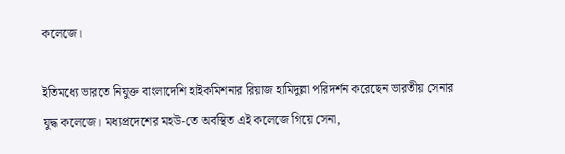কলেজে।

ইতিমধ্যে ভারতে নিযুক্ত বাংলাদেশি হাইকমিশনার রিয়াজ হামিদুল্লা পরিদর্শন করেছেন ভারতীয় সেনার যুদ্ধ কলেজে। মধ্যপ্রদেশের মহউ-তে অবস্থিত এই কলেজে গিয়ে সেনা,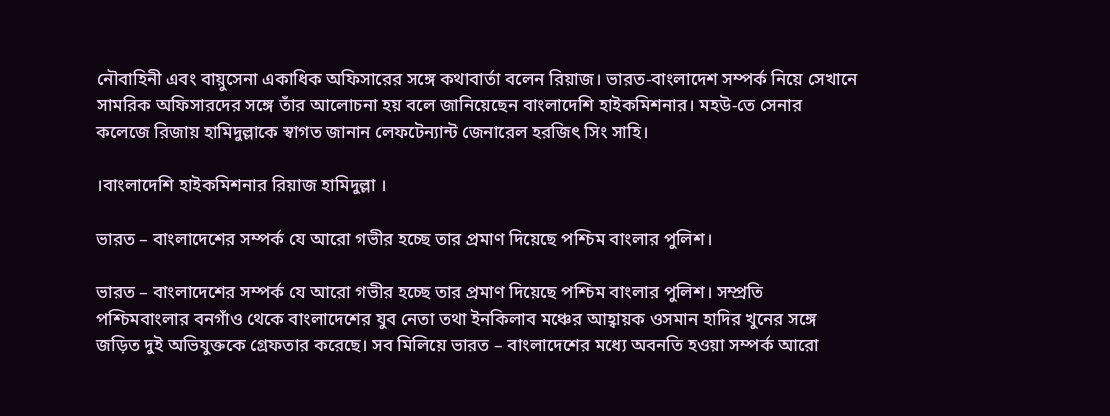নৌবাহিনী এবং বায়ুসেনা একাধিক অফিসারের সঙ্গে কথাবার্তা বলেন রিয়াজ। ভারত-বাংলাদেশ সম্পর্ক নিয়ে সেখানে সামরিক অফিসারদের সঙ্গে তাঁর আলোচনা হয় বলে জানিয়েছেন বাংলাদেশি হাইকমিশনার। মহউ-তে সেনার কলেজে রিজায় হামিদুল্লাকে স্বাগত জানান লেফটেন্যান্ট জেনারেল হরজিৎ সিং সাহি।

।বাংলাদেশি হাইকমিশনার রিয়াজ হামিদুল্লা ।

ভারত – বাংলাদেশের সম্পর্ক যে আরো গভীর হচ্ছে তার প্রমাণ দিয়েছে পশ্চিম বাংলার পুলিশ।

ভারত – বাংলাদেশের সম্পর্ক যে আরো গভীর হচ্ছে তার প্রমাণ দিয়েছে পশ্চিম বাংলার পুলিশ। সম্প্রতি পশ্চিমবাংলার বনগাঁও থেকে বাংলাদেশের যুব নেতা তথা ইনকিলাব মঞ্চের আহ্বায়ক ওসমান হাদির খুনের সঙ্গে জড়িত দুই অভিযুক্তকে গ্রেফতার করেছে। সব মিলিয়ে ভারত – বাংলাদেশের মধ্যে অবনতি হওয়া সম্পর্ক আরো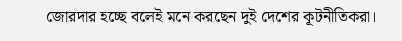জোরদার হচ্ছে বলেই মনে করছেন দুই দেশের কূটনীতিকরা।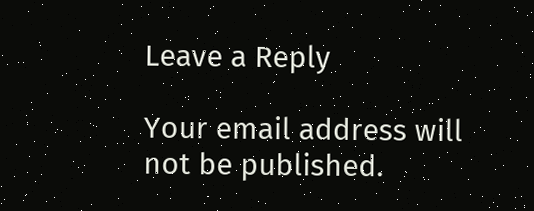Leave a Reply

Your email address will not be published.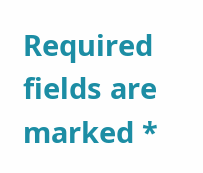Required fields are marked *